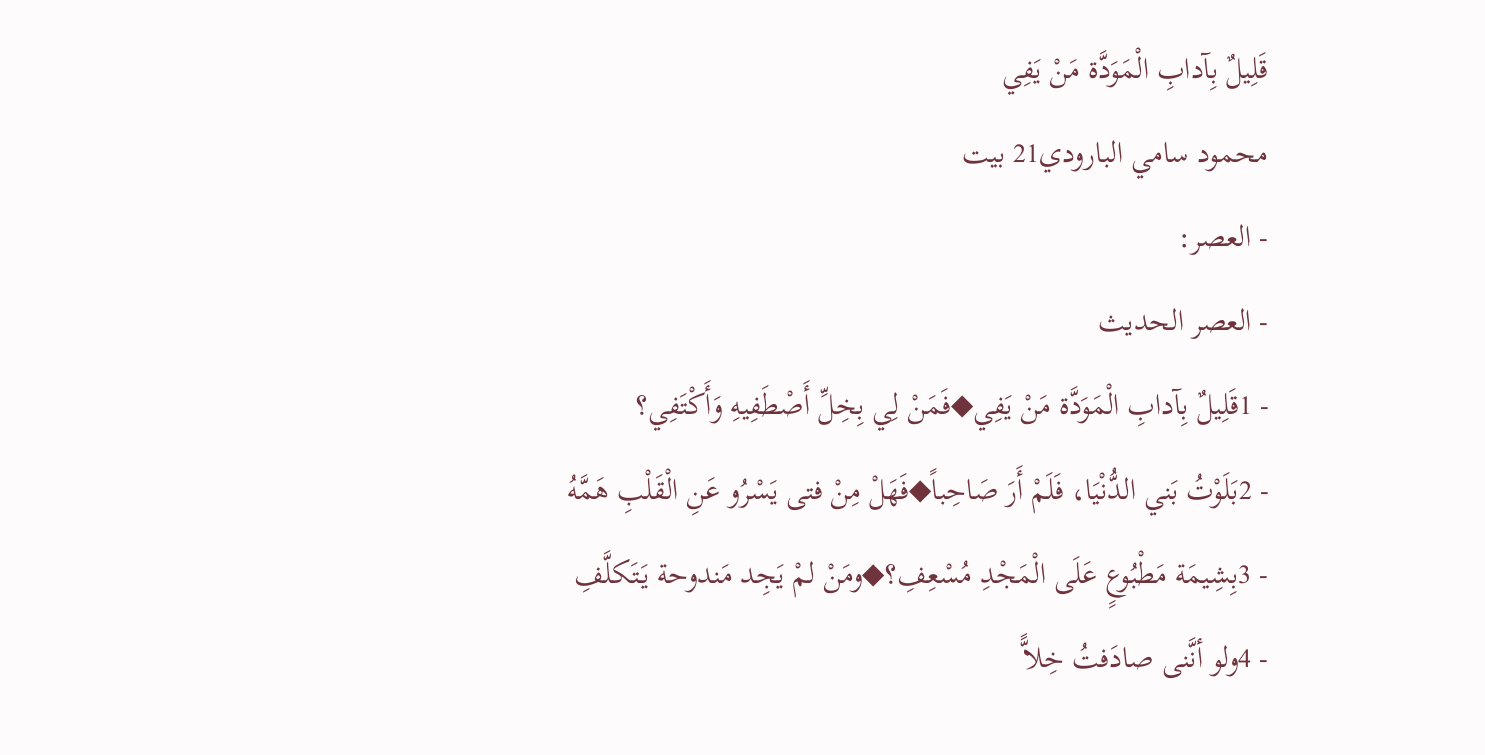قَلِيلٌ بِآدابِ الْمَوَدَّة مَنْ يَفِي
محمود سامي البارودي21 بيت
- العصر:
- العصر الحديث
- 1قَلِيلٌ بِآدابِ الْمَوَدَّة مَنْ يَفِي◆فَمَنْ لِي بِخِلِّ أَصْطَفِيهِ وَأَكْتَفِي؟
- 2بَلَوْتُ بَني الدُّنْيَا، فَلَمْ أَرَ صَاحِباً◆فَهَلْ مِنْ فتى يَسْرُو عَنِ الْقَلْبِ هَمَّهُ
- 3بِشِيمَة مَطْبُوعٍ عَلَى الْمَجْدِ مُسْعِفِ؟◆ومَنْ لمْ يَجِد مَندوحة يَتَكلَّفِ
- 4ولو أنَّنى صادَفتُ خِلاًّ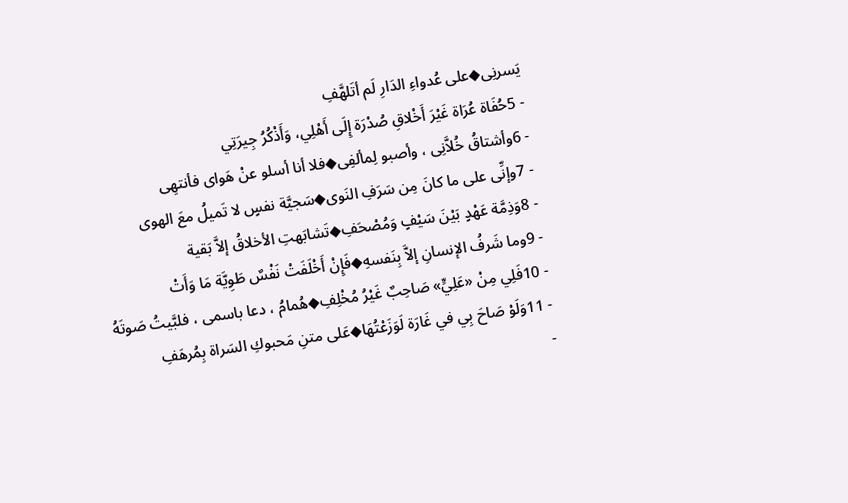يَسرنِى◆على عُدواءِ الدَارِ لَم أتَلهَّفِ
- 5حُفَاة عُرَاة غَيْرَ أَخْلاقِ صُدْرَة إِلَى أَهْلِي، وَأَذْكُرُ جِيرَتِي
- 6وأشتاقُ خُلاَّنِى ، وأصبو لِمألفِى◆فلا أنا أسلو عنْ هَواى فأنتهِى
- 7وإنِّى على ما كانَ مِن سَرَفِ النَوى◆سَجيَّة نفسٍ لا تَميلُ معَ الهوى
- 8وَذِمَّة عَهْدٍ بَيْنَ سَيْفٍ وَمُصْحَفِ◆تَشابَهتِ الأخلاقُ إلاَّ بَقية
- 9وما شَرفُ الإنسانِ إلاَّ بِنَفسهِ◆فَإِنْ أَخْلَفَتْ نَفْسٌ طَوِيَّة مَا وَأَتْ
- 10فَلِي مِنْ «عَلِيٍّ» صَاحِبٌ غَيْرُ مُخْلِفِ◆هُمامُ ، دعا باسمى ، فلبَّيتُ صَوتَهُ
- 11وَلَوْ صَاحَ بِي في غَارَة لَوَزَعْتُهَا◆عَلى متنِ مَحبوكِ السَراة بِمُرهَفِ
-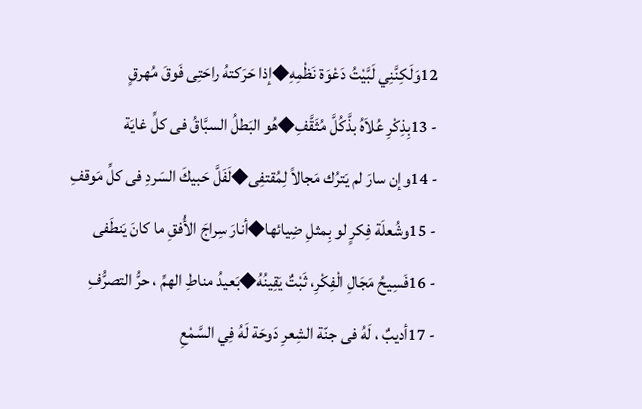12وَلَكِنَّنِي لَبَّيْتُ دَعْوَة نَظْمِهِ◆إذا حَرَكتهُ راحَتِى فَوقَ مُهرقٍ
- 13بِذِكْرِ عُلاَهُ بذَّكُلَّ مُثَقَّفِ◆هُو البَطلُ السبَّاقُ فى كلِّ غايَة
- 14وإن سارَ لم يَترُك مَجالاً لِمُقتفِى◆لَفَلَّ حَبيكَ السَردِ فى كلِّ مَوقفِ
- 15وشُعلَة فِكرٍ لو بِمثلِ ضِيائها◆أنارَ سِراجَ الأُفقِ ما كانَ يَنطَفى
- 16فَسِيحُ مَجَالِ الْفِكْرِ، ثَبْتٌ يَقِينُهُ◆بَعيدُ مناطِ الهمِّ ، حرُّ التصرُّفِ
- 17أديبٌ ، لَهُ فى جنّة الشِعرِ دَوحَة لَهُ فِي السَّمْعِ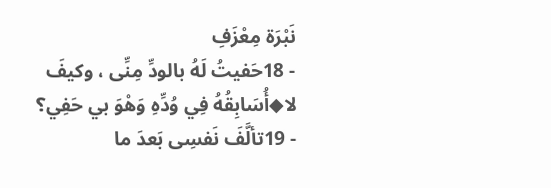نَبْرَة مِعْزَفِ
- 18حَفيتُ لَهُ بالودِّ مِنِّى ، وكيفَ لا◆أُسَابِقُهُ فِي وُدِّهِ وَهْوَ بي حَفِي؟
- 19تألَّفَ نَفسِى بَعدَ ما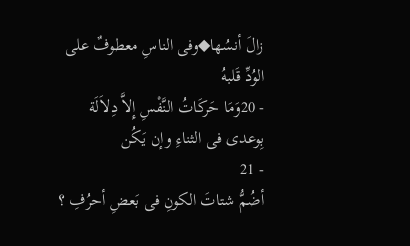زالَ أنسُها◆وفى الناسِ معطوفٌ على الوُدِّ قَلبهُ
- 20وَمَا حَركَاتُ النَّفْسِ إِلاَّ دِلاَلَة بِوعدى فى الثناءِ وإن يَكُن
- 21
أضُمُّ شتاتَ الكونِ فى بَعضِ أحرُفِ ؟